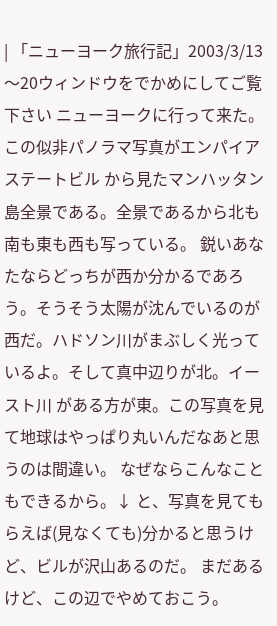| 「ニューヨーク旅行記」2003/3/13〜20ウィンドウをでかめにしてご覧下さい ニューヨークに行って来た。この似非パノラマ写真がエンパイアステートビル から見たマンハッタン島全景である。全景であるから北も南も東も西も写っている。 鋭いあなたならどっちが西か分かるであろう。そうそう太陽が沈んでいるのが 西だ。ハドソン川がまぶしく光っているよ。そして真中辺りが北。イースト川 がある方が東。この写真を見て地球はやっぱり丸いんだなあと思うのは間違い。 なぜならこんなこともできるから。↓ と、写真を見てもらえば(見なくても)分かると思うけど、ビルが沢山あるのだ。 まだあるけど、この辺でやめておこう。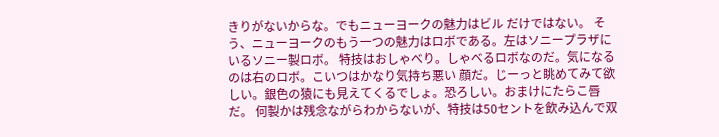きりがないからな。でもニューヨークの魅力はビル だけではない。 そう、ニューヨークのもう一つの魅力はロボである。左はソニープラザにいるソニー製ロボ。 特技はおしゃべり。しゃべるロボなのだ。気になるのは右のロボ。こいつはかなり気持ち悪い 顔だ。じーっと眺めてみて欲しい。銀色の猿にも見えてくるでしょ。恐ろしい。おまけにたらこ唇だ。 何製かは残念ながらわからないが、特技は50セントを飲み込んで双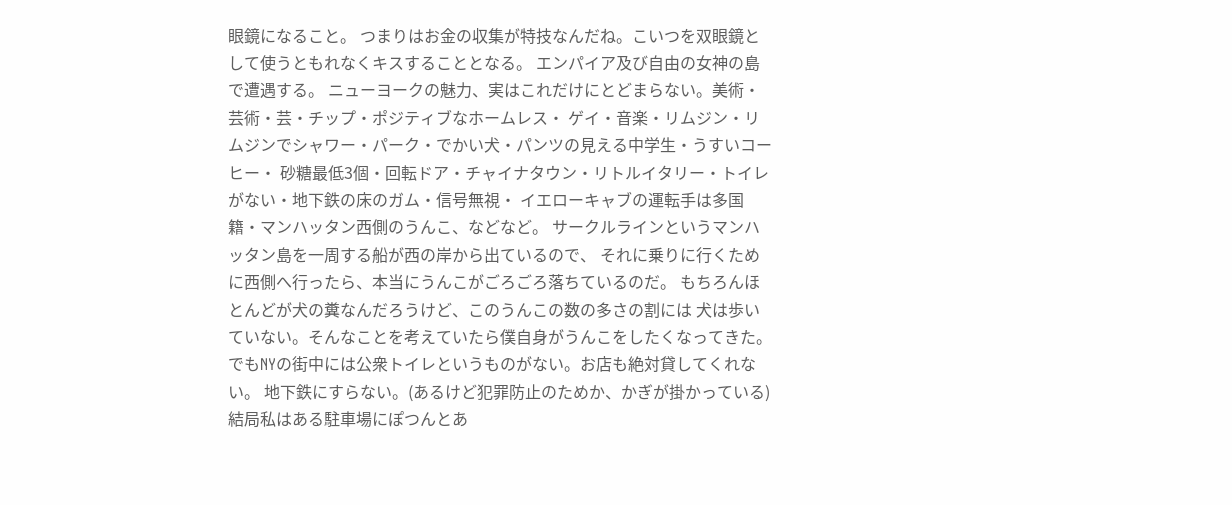眼鏡になること。 つまりはお金の収集が特技なんだね。こいつを双眼鏡として使うともれなくキスすることとなる。 エンパイア及び自由の女神の島で遭遇する。 ニューヨークの魅力、実はこれだけにとどまらない。美術・芸術・芸・チップ・ポジティブなホームレス・ ゲイ・音楽・リムジン・リムジンでシャワー・パーク・でかい犬・パンツの見える中学生・うすいコーヒー・ 砂糖最低3個・回転ドア・チャイナタウン・リトルイタリー・トイレがない・地下鉄の床のガム・信号無視・ イエローキャブの運転手は多国籍・マンハッタン西側のうんこ、などなど。 サークルラインというマンハッタン島を一周する船が西の岸から出ているので、 それに乗りに行くために西側へ行ったら、本当にうんこがごろごろ落ちているのだ。 もちろんほとんどが犬の糞なんだろうけど、このうんこの数の多さの割には 犬は歩いていない。そんなことを考えていたら僕自身がうんこをしたくなってきた。 でもNYの街中には公衆トイレというものがない。お店も絶対貸してくれない。 地下鉄にすらない。(あるけど犯罪防止のためか、かぎが掛かっている) 結局私はある駐車場にぽつんとあ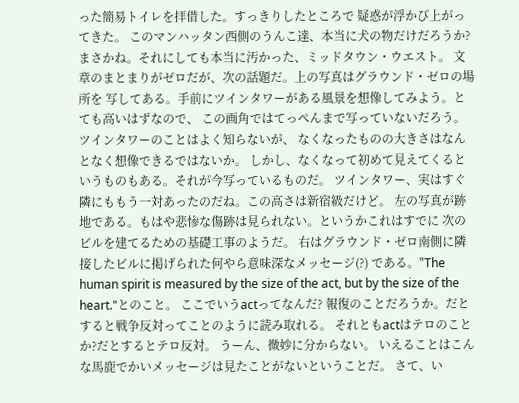った簡易トイレを拝借した。すっきりしたところで 疑惑が浮かび上がってきた。 このマンハッタン西側のうんこ達、本当に犬の物だけだろうか? まさかね。それにしても本当に汚かった、ミッドタウン・ウエスト。 文章のまとまりがゼロだが、次の話題だ。上の写真はグラウンド・ゼロの場所を 写してある。手前にツインタワーがある風景を想像してみよう。とても高いはずなので、 この画角ではてっぺんまで写っていないだろう。ツインタワーのことはよく知らないが、 なくなったものの大きさはなんとなく想像できるではないか。 しかし、なくなって初めて見えてくるというものもある。それが今写っているものだ。 ツインタワー、実はすぐ隣にももう一対あったのだね。この高さは新宿級だけど。 左の写真が跡地である。もはや悲惨な傷跡は見られない。というかこれはすでに 次のビルを建てるための基礎工事のようだ。 右はグラウンド・ゼロ南側に隣接したビルに掲げられた何やら意味深なメッセージ(?) である。"The human spirit is measured by the size of the act, but by the size of the heart."とのこと。 ここでいうactってなんだ? 報復のことだろうか。だとすると戦争反対ってことのように読み取れる。 それともactはテロのことか?だとするとテロ反対。 うーん、微妙に分からない。 いえることはこんな馬鹿でかいメッセージは見たことがないということだ。 さて、い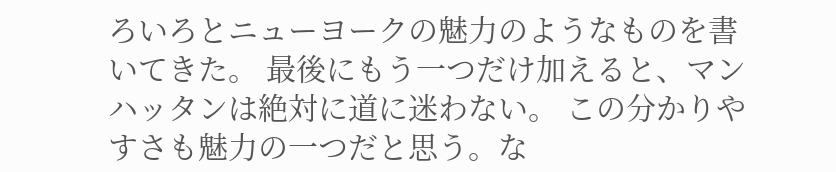ろいろとニューヨークの魅力のようなものを書いてきた。 最後にもう一つだけ加えると、マンハッタンは絶対に道に迷わない。 この分かりやすさも魅力の一つだと思う。な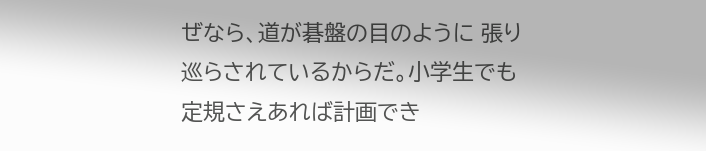ぜなら、道が碁盤の目のように 張り巡らされているからだ。小学生でも定規さえあれば計画でき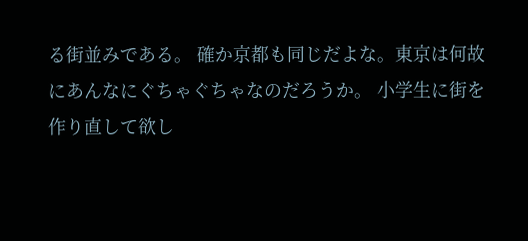る街並みである。 確か京都も同じだよな。東京は何故にあんなにぐちゃぐちゃなのだろうか。 小学生に街を作り直して欲し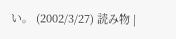い。 (2002/3/27) 読み物 |